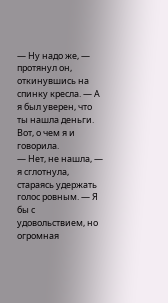— Ну надо же, — протянул он, откинувшись на спинку кресла. — А я был уверен, что ты нашла деньги.
Вот, о чем я и говорила.
— Нет, не нашла, — я сглотнула, стараясь удержать голос ровным. — Я бы с удовольствием, но огромная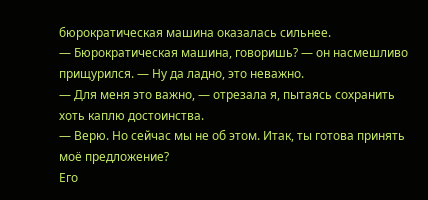бюрократическая машина оказалась сильнее.
— Бюрократическая машина, говоришь? — он насмешливо прищурился. — Ну да ладно, это неважно.
— Для меня это важно, — отрезала я, пытаясь сохранить хоть каплю достоинства.
— Верю. Но сейчас мы не об этом. Итак, ты готова принять моё предложение?
Его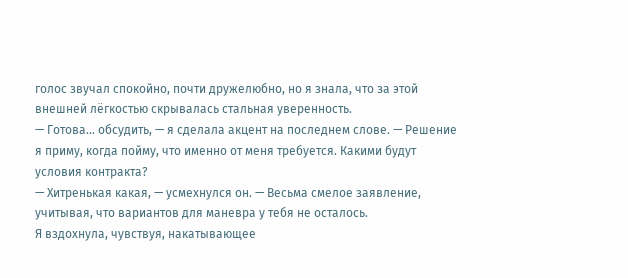голос звучал спокойно, почти дружелюбно, но я знала, что за этой внешней лёгкостью скрывалась стальная уверенность.
— Готова... обсудить, — я сделала акцент на последнем слове. — Решение я приму, когда пойму, что именно от меня требуется. Какими будут условия контракта?
— Хитренькая какая, — усмехнулся он. — Весьма смелое заявление, учитывая, что вариантов для маневра у тебя не осталось.
Я вздохнула, чувствуя, накатывающее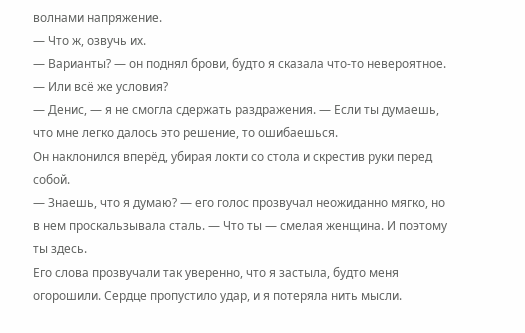волнами напряжение.
— Что ж, озвучь их.
— Варианты? — он поднял брови, будто я сказала что-то невероятное. — Или всё же условия?
— Денис, — я не смогла сдержать раздражения. — Если ты думаешь, что мне легко далось это решение, то ошибаешься.
Он наклонился вперёд, убирая локти со стола и скрестив руки перед собой.
— Знаешь, что я думаю? — его голос прозвучал неожиданно мягко, но в нем проскальзывала сталь. — Что ты — смелая женщина. И поэтому ты здесь.
Его слова прозвучали так уверенно, что я застыла, будто меня огорошили. Сердце пропустило удар, и я потеряла нить мысли.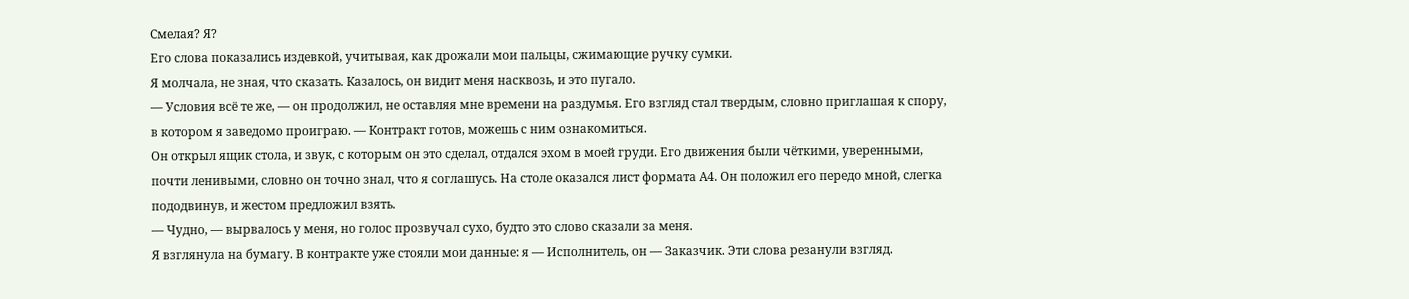Смелая? Я?
Его слова показались издевкой, учитывая, как дрожали мои пальцы, сжимающие ручку сумки.
Я молчала, не зная, что сказать. Казалось, он видит меня насквозь, и это пугало.
— Условия всё те же, — он продолжил, не оставляя мне времени на раздумья. Его взгляд стал твердым, словно приглашая к спору, в котором я заведомо проиграю. — Контракт готов, можешь с ним ознакомиться.
Он открыл ящик стола, и звук, с которым он это сделал, отдался эхом в моей груди. Его движения были чёткими, уверенными, почти ленивыми, словно он точно знал, что я соглашусь. На столе оказался лист формата А4. Он положил его передо мной, слегка пододвинув, и жестом предложил взять.
— Чудно, — вырвалось у меня, но голос прозвучал сухо, будто это слово сказали за меня.
Я взглянула на бумагу. В контракте уже стояли мои данные: я — Исполнитель, он — Заказчик. Эти слова резанули взгляд.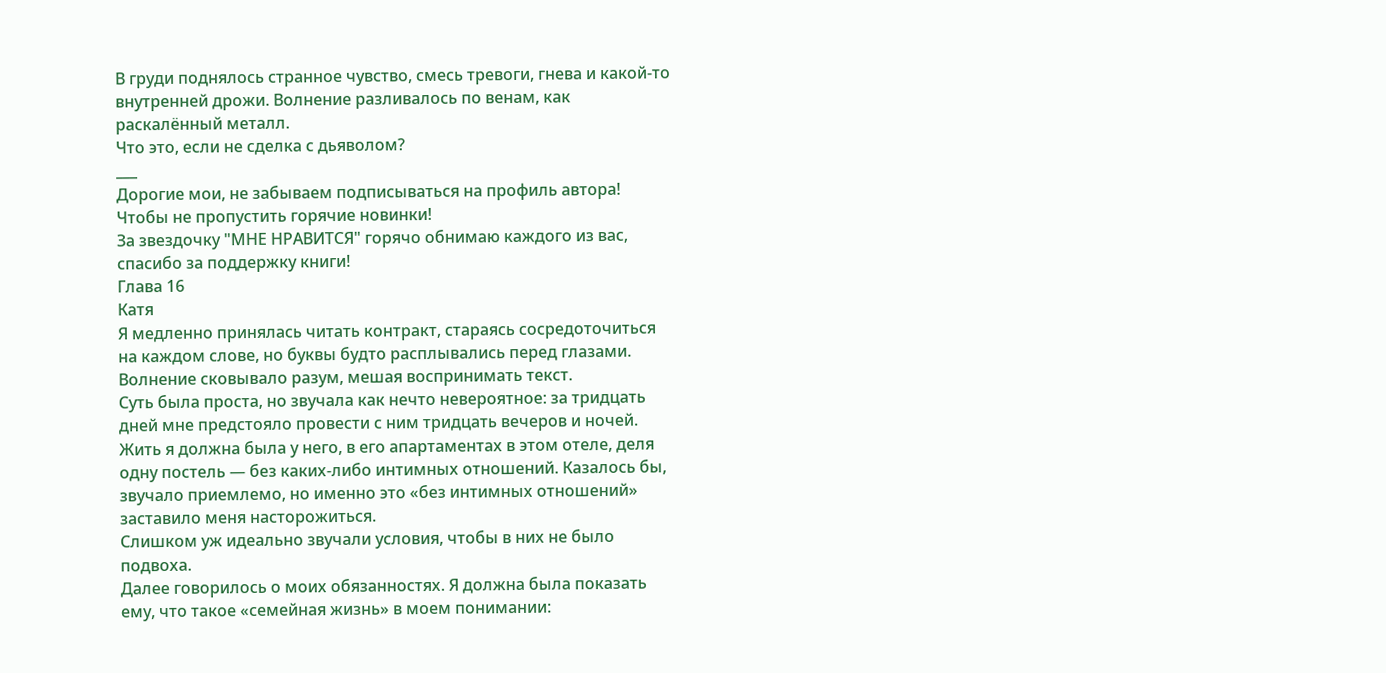В груди поднялось странное чувство, смесь тревоги, гнева и какой-то внутренней дрожи. Волнение разливалось по венам, как раскалённый металл.
Что это, если не сделка с дьяволом?
___
Дорогие мои, не забываем подписываться на профиль автора!
Чтобы не пропустить горячие новинки!
За звездочку "МНЕ НРАВИТСЯ" горячо обнимаю каждого из вас, спасибо за поддержку книги!
Глава 16
Катя
Я медленно принялась читать контракт, стараясь сосредоточиться на каждом слове, но буквы будто расплывались перед глазами. Волнение сковывало разум, мешая воспринимать текст.
Суть была проста, но звучала как нечто невероятное: за тридцать дней мне предстояло провести с ним тридцать вечеров и ночей. Жить я должна была у него, в его апартаментах в этом отеле, деля одну постель — без каких-либо интимных отношений. Казалось бы, звучало приемлемо, но именно это «без интимных отношений» заставило меня насторожиться.
Слишком уж идеально звучали условия, чтобы в них не было подвоха.
Далее говорилось о моих обязанностях. Я должна была показать ему, что такое «семейная жизнь» в моем понимании: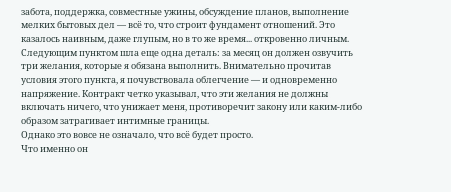забота, поддержка, совместные ужины, обсуждение планов, выполнение мелких бытовых дел — всё то, что строит фундамент отношений. Это казалось наивным, даже глупым, но в то же время... откровенно личным.
Следующим пунктом шла еще одна деталь: за месяц он должен озвучить три желания, которые я обязана выполнить. Внимательно прочитав условия этого пункта, я почувствовала облегчение — и одновременно напряжение. Контракт четко указывал, что эти желания не должны включать ничего, что унижает меня, противоречит закону или каким-либо образом затрагивает интимные границы.
Однако это вовсе не означало, что всё будет просто.
Что именно он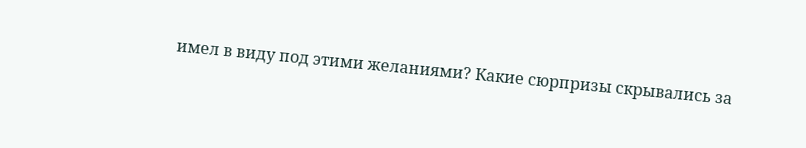имел в виду под этими желаниями? Какие сюрпризы скрывались за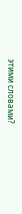этими словами?